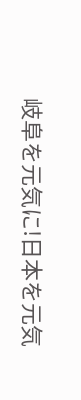岐阜を元気に!日本を元気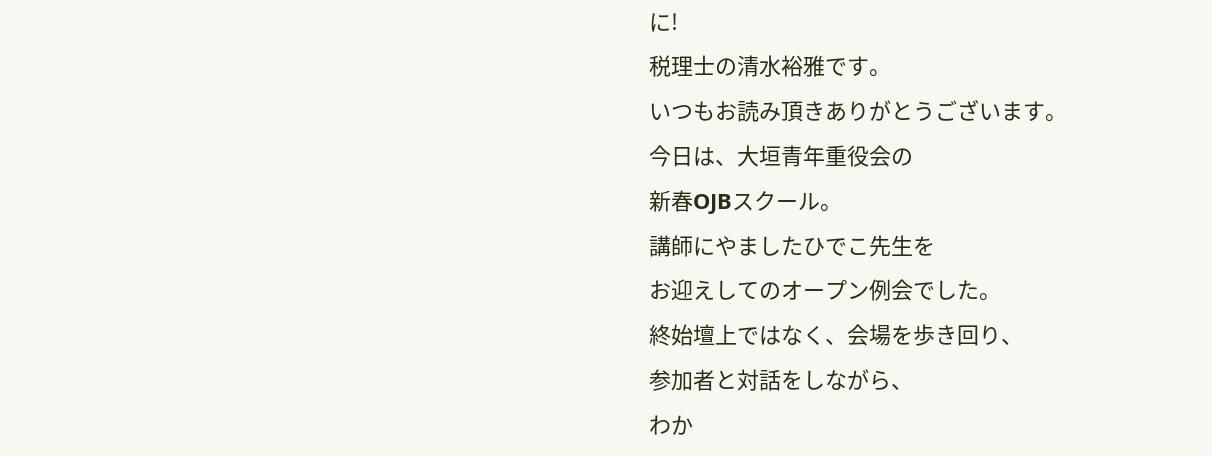に!
税理士の清水裕雅です。
いつもお読み頂きありがとうございます。
今日は、大垣青年重役会の
新春OJBスクール。
講師にやましたひでこ先生を
お迎えしてのオープン例会でした。
終始壇上ではなく、会場を歩き回り、
参加者と対話をしながら、
わか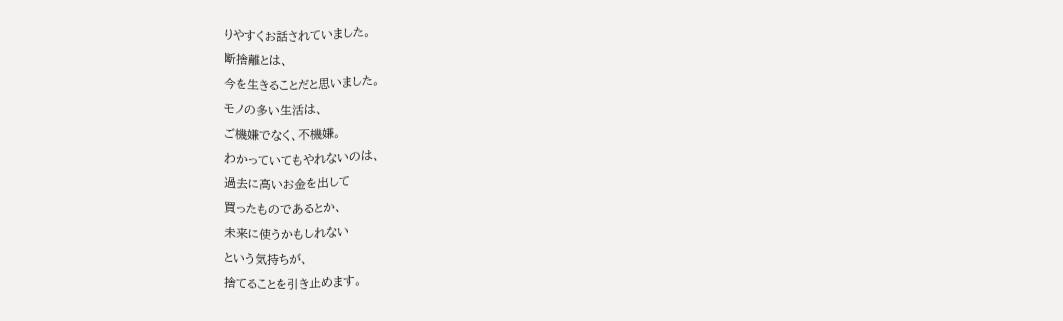りやすくお話されていました。
断捨離とは、
今を生きることだと思いました。
モノの多い生活は、
ご機嫌でなく、不機嫌。
わかっていてもやれないのは、
過去に高いお金を出して
買ったものであるとか、
未来に使うかもしれない
という気持ちが、
捨てることを引き止めます。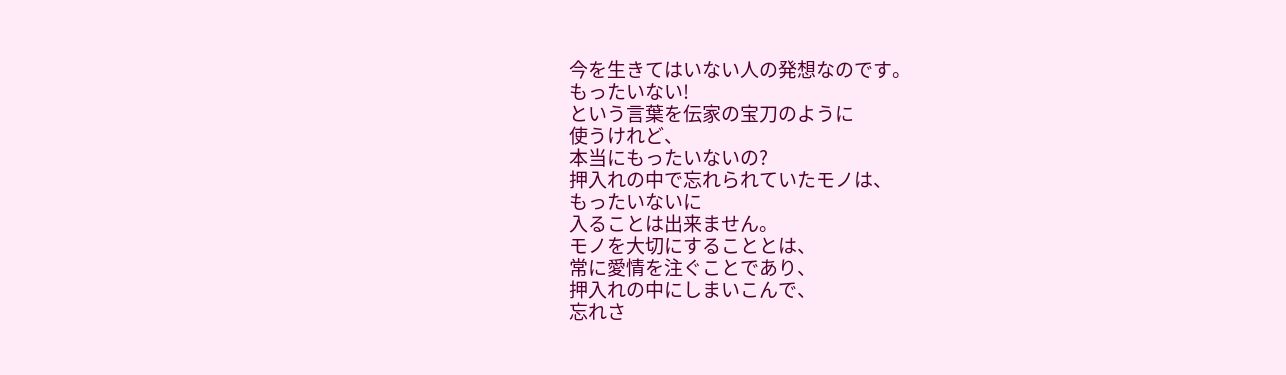今を生きてはいない人の発想なのです。
もったいない!
という言葉を伝家の宝刀のように
使うけれど、
本当にもったいないの?
押入れの中で忘れられていたモノは、
もったいないに
入ることは出来ません。
モノを大切にすることとは、
常に愛情を注ぐことであり、
押入れの中にしまいこんで、
忘れさ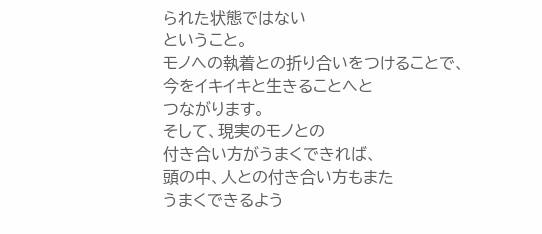られた状態ではない
ということ。
モノへの執着との折り合いをつけることで、
今をイキイキと生きることへと
つながります。
そして、現実のモノとの
付き合い方がうまくできれば、
頭の中、人との付き合い方もまた
うまくできるよう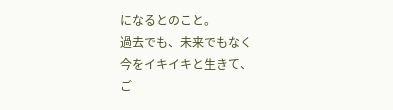になるとのこと。
過去でも、未来でもなく
今をイキイキと生きて、
ご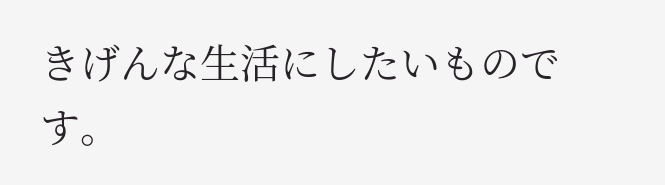きげんな生活にしたいものです。